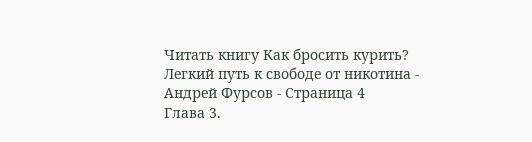Читать книгу Как бросить курить? Легкий путь к свободе от никотина - Андрей Фурсов - Страница 4
Глава 3.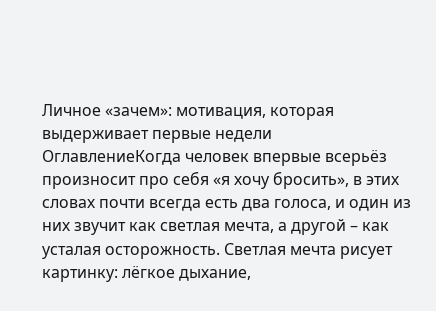Личное «зачем»: мотивация, которая выдерживает первые недели
ОглавлениеКогда человек впервые всерьёз произносит про себя «я хочу бросить», в этих словах почти всегда есть два голоса, и один из них звучит как светлая мечта, а другой – как усталая осторожность. Светлая мечта рисует картинку: лёгкое дыхание,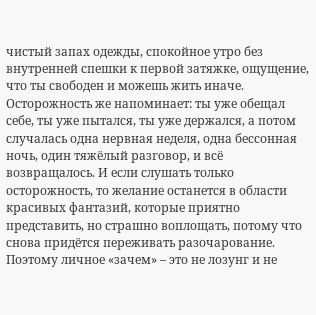чистый запах одежды, спокойное утро без внутренней спешки к первой затяжке, ощущение, что ты свободен и можешь жить иначе. Осторожность же напоминает: ты уже обещал себе, ты уже пытался, ты уже держался, а потом случалась одна нервная неделя, одна бессонная ночь, один тяжёлый разговор, и всё возвращалось. И если слушать только осторожность, то желание останется в области красивых фантазий, которые приятно представить, но страшно воплощать, потому что снова придётся переживать разочарование. Поэтому личное «зачем» – это не лозунг и не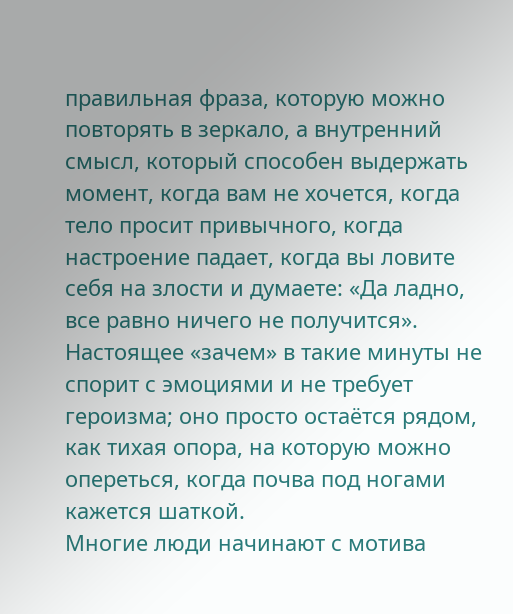правильная фраза, которую можно повторять в зеркало, а внутренний смысл, который способен выдержать момент, когда вам не хочется, когда тело просит привычного, когда настроение падает, когда вы ловите себя на злости и думаете: «Да ладно, все равно ничего не получится». Настоящее «зачем» в такие минуты не спорит с эмоциями и не требует героизма; оно просто остаётся рядом, как тихая опора, на которую можно опереться, когда почва под ногами кажется шаткой.
Многие люди начинают с мотива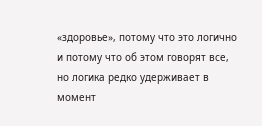«здоровье», потому что это логично и потому что об этом говорят все, но логика редко удерживает в момент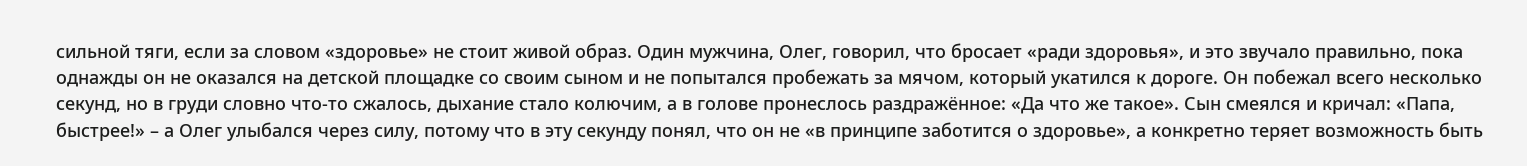сильной тяги, если за словом «здоровье» не стоит живой образ. Один мужчина, Олег, говорил, что бросает «ради здоровья», и это звучало правильно, пока однажды он не оказался на детской площадке со своим сыном и не попытался пробежать за мячом, который укатился к дороге. Он побежал всего несколько секунд, но в груди словно что-то сжалось, дыхание стало колючим, а в голове пронеслось раздражённое: «Да что же такое». Сын смеялся и кричал: «Папа, быстрее!» – а Олег улыбался через силу, потому что в эту секунду понял, что он не «в принципе заботится о здоровье», а конкретно теряет возможность быть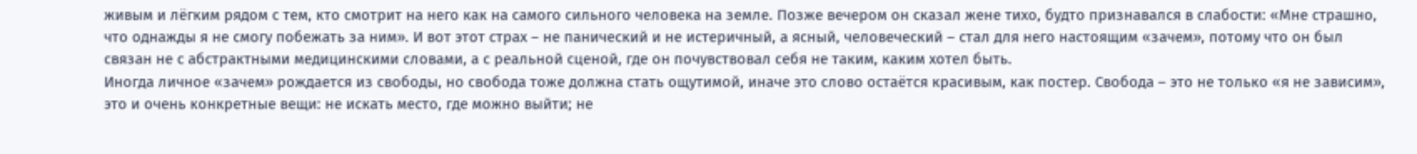живым и лёгким рядом с тем, кто смотрит на него как на самого сильного человека на земле. Позже вечером он сказал жене тихо, будто признавался в слабости: «Мне страшно, что однажды я не смогу побежать за ним». И вот этот страх – не панический и не истеричный, а ясный, человеческий – стал для него настоящим «зачем», потому что он был связан не с абстрактными медицинскими словами, а с реальной сценой, где он почувствовал себя не таким, каким хотел быть.
Иногда личное «зачем» рождается из свободы, но свобода тоже должна стать ощутимой, иначе это слово остаётся красивым, как постер. Свобода – это не только «я не зависим», это и очень конкретные вещи: не искать место, где можно выйти; не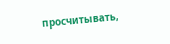просчитывать,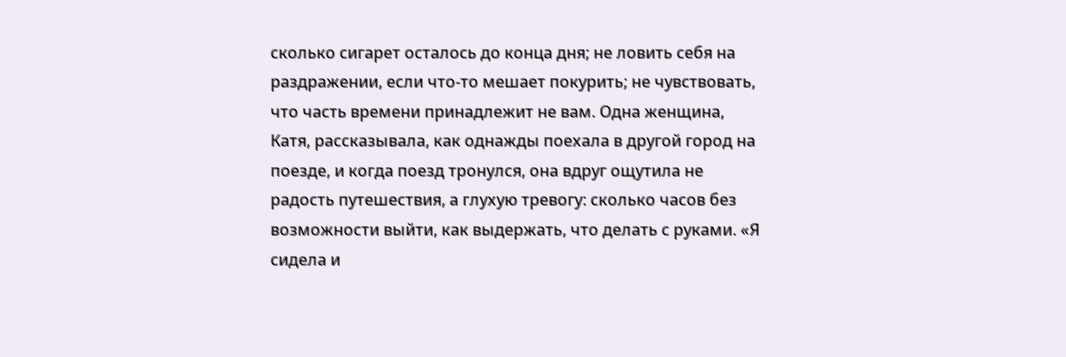сколько сигарет осталось до конца дня; не ловить себя на раздражении, если что-то мешает покурить; не чувствовать, что часть времени принадлежит не вам. Одна женщина, Катя, рассказывала, как однажды поехала в другой город на поезде, и когда поезд тронулся, она вдруг ощутила не радость путешествия, а глухую тревогу: сколько часов без возможности выйти, как выдержать, что делать с руками. «Я сидела и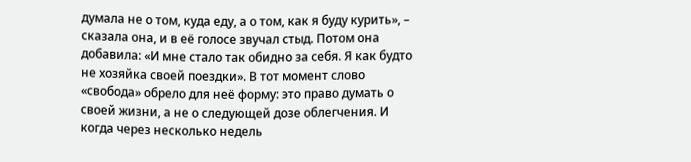думала не о том, куда еду, а о том, как я буду курить», – сказала она, и в её голосе звучал стыд. Потом она добавила: «И мне стало так обидно за себя. Я как будто не хозяйка своей поездки». В тот момент слово «свобода» обрело для неё форму: это право думать о своей жизни, а не о следующей дозе облегчения. И когда через несколько недель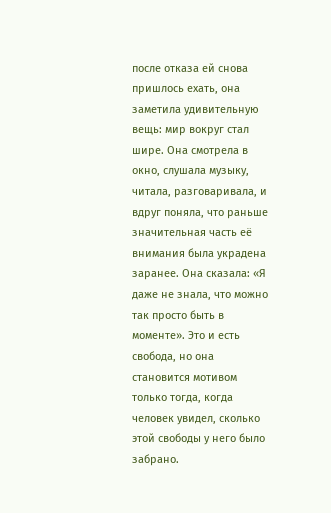после отказа ей снова пришлось ехать, она заметила удивительную вещь: мир вокруг стал шире. Она смотрела в окно, слушала музыку, читала, разговаривала, и вдруг поняла, что раньше значительная часть её внимания была украдена заранее. Она сказала: «Я даже не знала, что можно так просто быть в моменте». Это и есть свобода, но она становится мотивом только тогда, когда человек увидел, сколько этой свободы у него было забрано.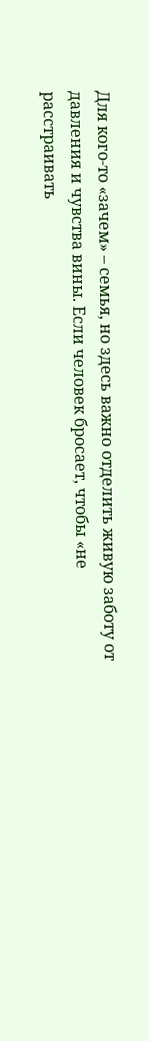Для кого-то «зачем» – семья, но здесь важно отделить живую заботу от давления и чувства вины. Если человек бросает, чтобы «не расстраивать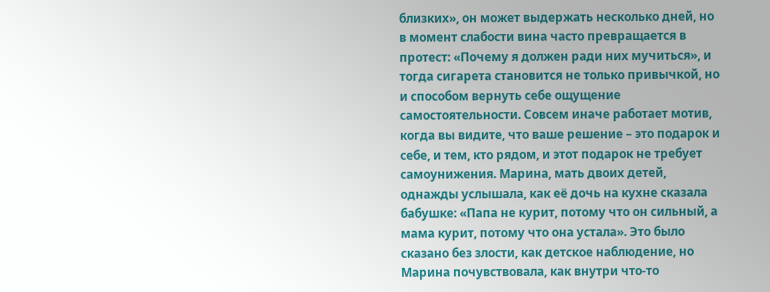близких», он может выдержать несколько дней, но в момент слабости вина часто превращается в протест: «Почему я должен ради них мучиться», и тогда сигарета становится не только привычкой, но и способом вернуть себе ощущение самостоятельности. Совсем иначе работает мотив, когда вы видите, что ваше решение – это подарок и себе, и тем, кто рядом, и этот подарок не требует самоунижения. Марина, мать двоих детей, однажды услышала, как её дочь на кухне сказала бабушке: «Папа не курит, потому что он сильный, а мама курит, потому что она устала». Это было сказано без злости, как детское наблюдение, но Марина почувствовала, как внутри что-то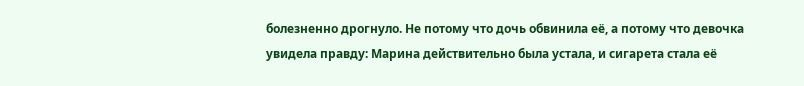болезненно дрогнуло. Не потому что дочь обвинила её, а потому что девочка увидела правду: Марина действительно была устала, и сигарета стала её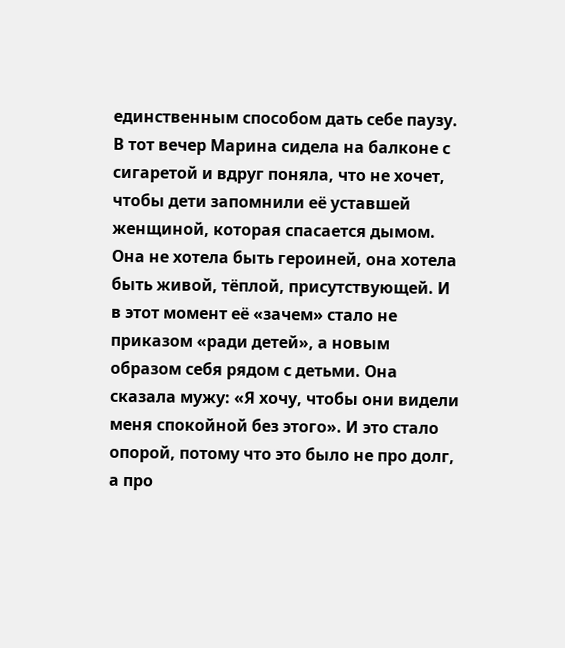единственным способом дать себе паузу. В тот вечер Марина сидела на балконе с сигаретой и вдруг поняла, что не хочет, чтобы дети запомнили её уставшей женщиной, которая спасается дымом. Она не хотела быть героиней, она хотела быть живой, тёплой, присутствующей. И в этот момент её «зачем» стало не приказом «ради детей», а новым образом себя рядом с детьми. Она сказала мужу: «Я хочу, чтобы они видели меня спокойной без этого». И это стало опорой, потому что это было не про долг, а про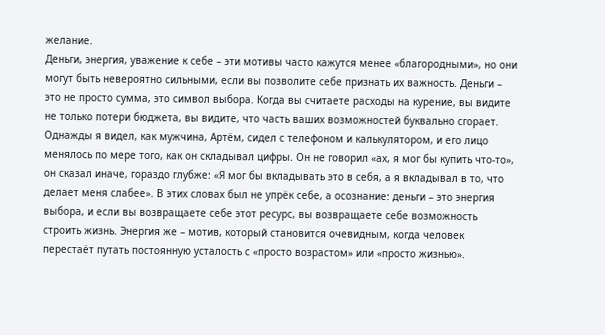желание.
Деньги, энергия, уважение к себе – эти мотивы часто кажутся менее «благородными», но они могут быть невероятно сильными, если вы позволите себе признать их важность. Деньги – это не просто сумма, это символ выбора. Когда вы считаете расходы на курение, вы видите не только потери бюджета, вы видите, что часть ваших возможностей буквально сгорает. Однажды я видел, как мужчина, Артём, сидел с телефоном и калькулятором, и его лицо менялось по мере того, как он складывал цифры. Он не говорил «ах, я мог бы купить что-то», он сказал иначе, гораздо глубже: «Я мог бы вкладывать это в себя, а я вкладывал в то, что делает меня слабее». В этих словах был не упрёк себе, а осознание: деньги – это энергия выбора, и если вы возвращаете себе этот ресурс, вы возвращаете себе возможность строить жизнь. Энергия же – мотив, который становится очевидным, когда человек перестаёт путать постоянную усталость с «просто возрастом» или «просто жизнью».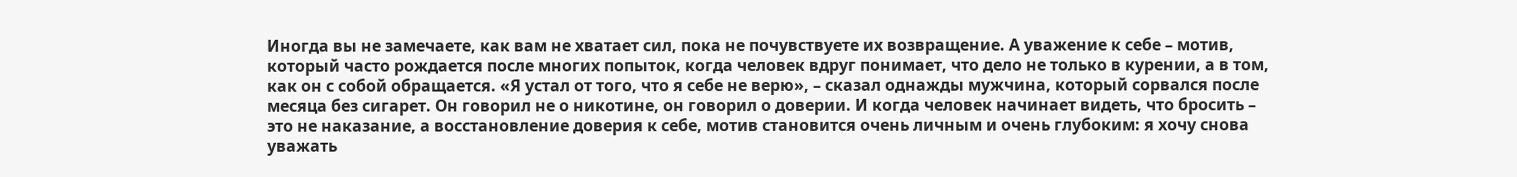Иногда вы не замечаете, как вам не хватает сил, пока не почувствуете их возвращение. А уважение к себе – мотив, который часто рождается после многих попыток, когда человек вдруг понимает, что дело не только в курении, а в том, как он с собой обращается. «Я устал от того, что я себе не верю», – сказал однажды мужчина, который сорвался после месяца без сигарет. Он говорил не о никотине, он говорил о доверии. И когда человек начинает видеть, что бросить – это не наказание, а восстановление доверия к себе, мотив становится очень личным и очень глубоким: я хочу снова уважать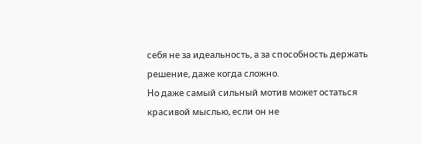себя не за идеальность, а за способность держать решение, даже когда сложно.
Но даже самый сильный мотив может остаться красивой мыслью, если он не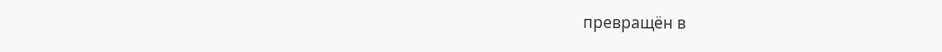превращён в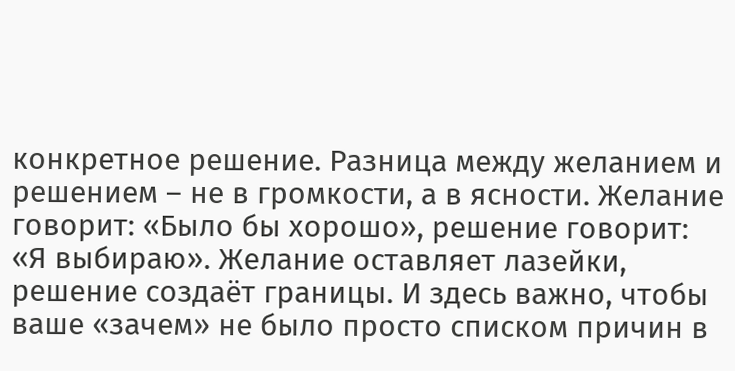конкретное решение. Разница между желанием и решением – не в громкости, а в ясности. Желание говорит: «Было бы хорошо», решение говорит: «Я выбираю». Желание оставляет лазейки, решение создаёт границы. И здесь важно, чтобы ваше «зачем» не было просто списком причин в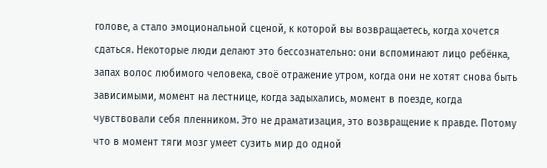голове, а стало эмоциональной сценой, к которой вы возвращаетесь, когда хочется сдаться. Некоторые люди делают это бессознательно: они вспоминают лицо ребёнка, запах волос любимого человека, своё отражение утром, когда они не хотят снова быть зависимыми, момент на лестнице, когда задыхались, момент в поезде, когда чувствовали себя пленником. Это не драматизация, это возвращение к правде. Потому что в момент тяги мозг умеет сузить мир до одной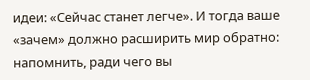идеи: «Сейчас станет легче». И тогда ваше «зачем» должно расширить мир обратно: напомнить, ради чего вы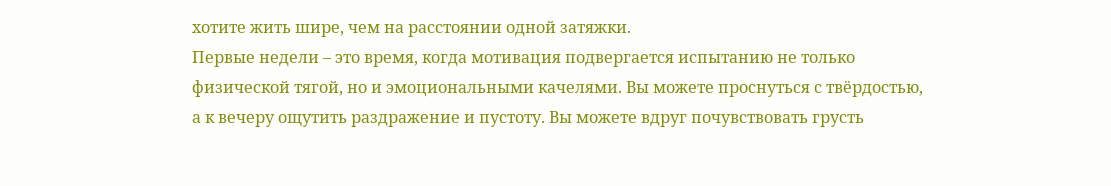хотите жить шире, чем на расстоянии одной затяжки.
Первые недели – это время, когда мотивация подвергается испытанию не только физической тягой, но и эмоциональными качелями. Вы можете проснуться с твёрдостью, а к вечеру ощутить раздражение и пустоту. Вы можете вдруг почувствовать грусть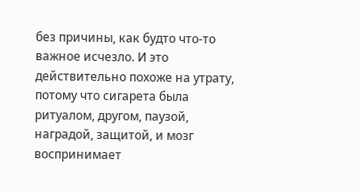без причины, как будто что-то важное исчезло. И это действительно похоже на утрату, потому что сигарета была ритуалом, другом, паузой, наградой, защитой, и мозг воспринимает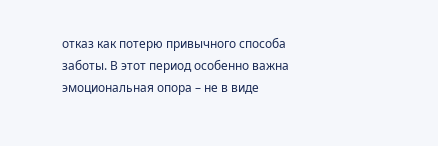отказ как потерю привычного способа заботы. В этот период особенно важна эмоциональная опора – не в виде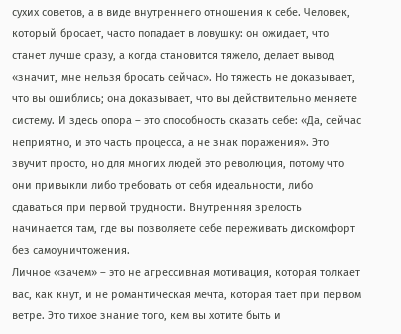сухих советов, а в виде внутреннего отношения к себе. Человек, который бросает, часто попадает в ловушку: он ожидает, что станет лучше сразу, а когда становится тяжело, делает вывод «значит, мне нельзя бросать сейчас». Но тяжесть не доказывает, что вы ошиблись; она доказывает, что вы действительно меняете систему. И здесь опора – это способность сказать себе: «Да, сейчас неприятно, и это часть процесса, а не знак поражения». Это звучит просто, но для многих людей это революция, потому что они привыкли либо требовать от себя идеальности, либо сдаваться при первой трудности. Внутренняя зрелость начинается там, где вы позволяете себе переживать дискомфорт без самоуничтожения.
Личное «зачем» – это не агрессивная мотивация, которая толкает вас, как кнут, и не романтическая мечта, которая тает при первом ветре. Это тихое знание того, кем вы хотите быть и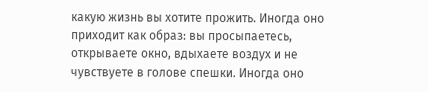какую жизнь вы хотите прожить. Иногда оно приходит как образ: вы просыпаетесь, открываете окно, вдыхаете воздух и не чувствуете в голове спешки. Иногда оно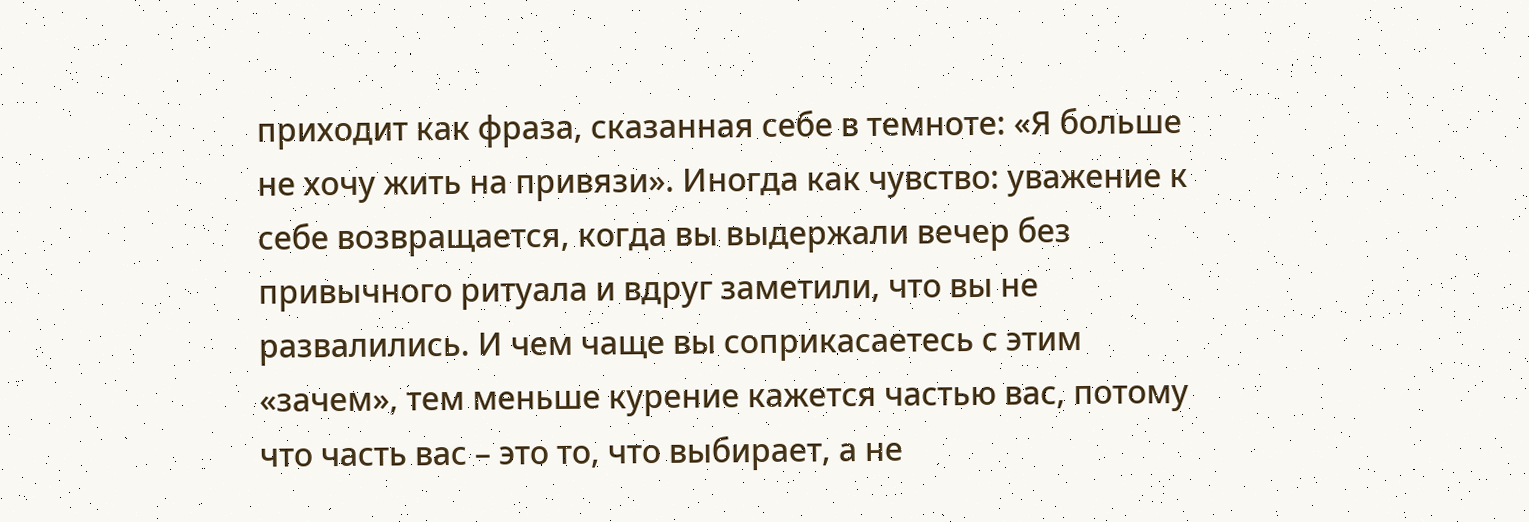приходит как фраза, сказанная себе в темноте: «Я больше не хочу жить на привязи». Иногда как чувство: уважение к себе возвращается, когда вы выдержали вечер без привычного ритуала и вдруг заметили, что вы не развалились. И чем чаще вы соприкасаетесь с этим «зачем», тем меньше курение кажется частью вас, потому что часть вас – это то, что выбирает, а не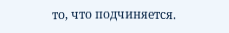то, что подчиняется.